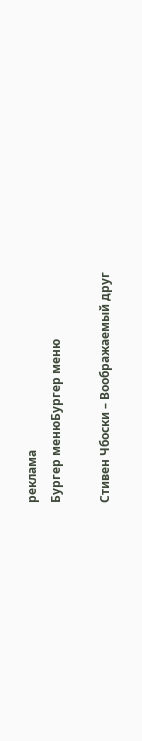реклама
Бургер менюБургер меню

Стивен Чбоски – Воображаемый друг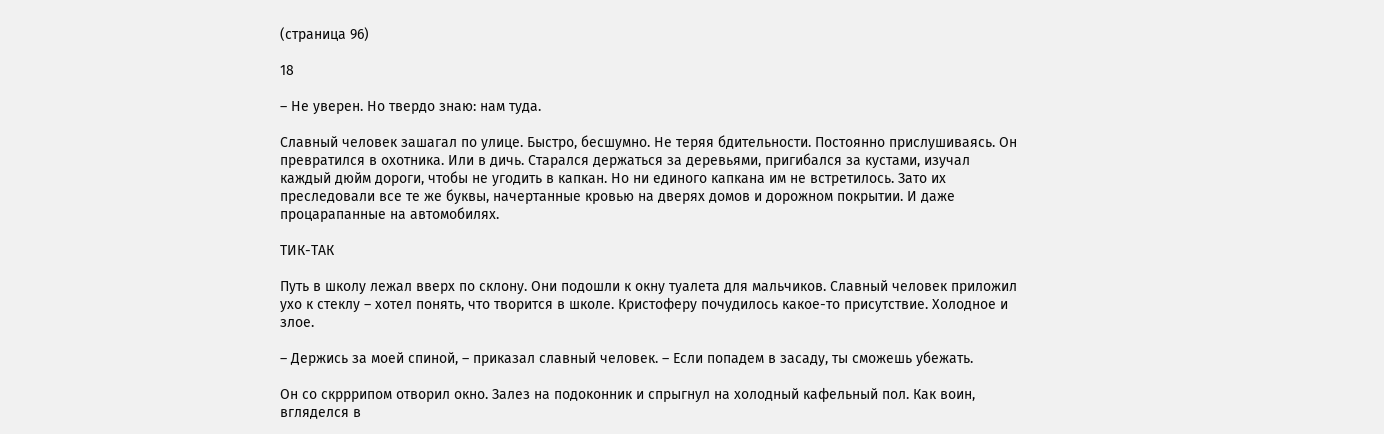(страница 96)

18

– Не уверен. Но твердо знаю: нам туда.

Славный человек зашагал по улице. Быстро, бесшумно. Не теряя бдительности. Постоянно прислушиваясь. Он превратился в охотника. Или в дичь. Старался держаться за деревьями, пригибался за кустами, изучал каждый дюйм дороги, чтобы не угодить в капкан. Но ни единого капкана им не встретилось. Зато их преследовали все те же буквы, начертанные кровью на дверях домов и дорожном покрытии. И даже процарапанные на автомобилях.

ТИК-ТАК

Путь в школу лежал вверх по склону. Они подошли к окну туалета для мальчиков. Славный человек приложил ухо к стеклу – хотел понять, что творится в школе. Кристоферу почудилось какое-то присутствие. Холодное и злое.

– Держись за моей спиной, – приказал славный человек. – Если попадем в засаду, ты сможешь убежать.

Он со скрррипом отворил окно. Залез на подоконник и спрыгнул на холодный кафельный пол. Как воин, вгляделся в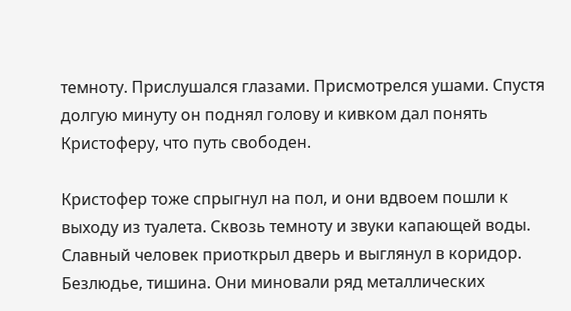темноту. Прислушался глазами. Присмотрелся ушами. Спустя долгую минуту он поднял голову и кивком дал понять Кристоферу, что путь свободен.

Кристофер тоже спрыгнул на пол, и они вдвоем пошли к выходу из туалета. Сквозь темноту и звуки капающей воды. Славный человек приоткрыл дверь и выглянул в коридор. Безлюдье, тишина. Они миновали ряд металлических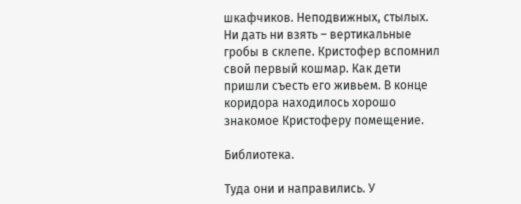шкафчиков. Неподвижных, стылых. Ни дать ни взять – вертикальные гробы в склепе. Кристофер вспомнил свой первый кошмар. Как дети пришли съесть его живьем. В конце коридора находилось хорошо знакомое Кристоферу помещение.

Библиотека.

Туда они и направились. У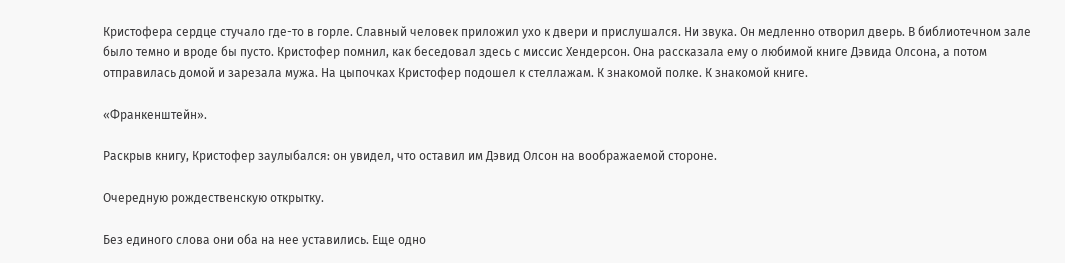Кристофера сердце стучало где-то в горле. Славный человек приложил ухо к двери и прислушался. Ни звука. Он медленно отворил дверь. В библиотечном зале было темно и вроде бы пусто. Кристофер помнил, как беседовал здесь с миссис Хендерсон. Она рассказала ему о любимой книге Дэвида Олсона, а потом отправилась домой и зарезала мужа. На цыпочках Кристофер подошел к стеллажам. К знакомой полке. К знакомой книге.

«Франкенштейн».

Раскрыв книгу, Кристофер заулыбался: он увидел, что оставил им Дэвид Олсон на воображаемой стороне.

Очередную рождественскую открытку.

Без единого слова они оба на нее уставились. Еще одно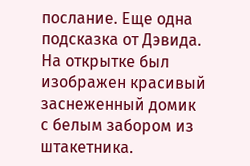послание. Еще одна подсказка от Дэвида. На открытке был изображен красивый заснеженный домик с белым забором из штакетника.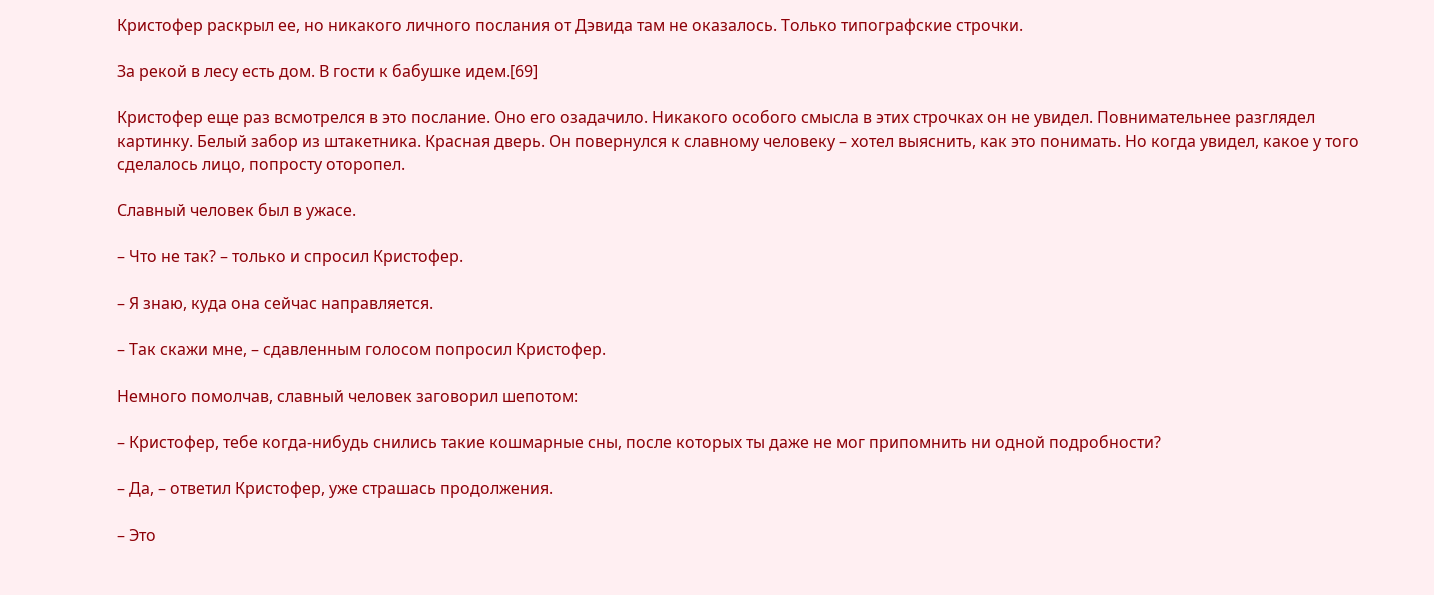Кристофер раскрыл ее, но никакого личного послания от Дэвида там не оказалось. Только типографские строчки.

За рекой в лесу есть дом. В гости к бабушке идем.[69]

Кристофер еще раз всмотрелся в это послание. Оно его озадачило. Никакого особого смысла в этих строчках он не увидел. Повнимательнее разглядел картинку. Белый забор из штакетника. Красная дверь. Он повернулся к славному человеку – хотел выяснить, как это понимать. Но когда увидел, какое у того сделалось лицо, попросту оторопел.

Славный человек был в ужасе.

– Что не так? – только и спросил Кристофер.

– Я знаю, куда она сейчас направляется.

– Так скажи мне, – сдавленным голосом попросил Кристофер.

Немного помолчав, славный человек заговорил шепотом:

– Кристофер, тебе когда-нибудь снились такие кошмарные сны, после которых ты даже не мог припомнить ни одной подробности?

– Да, – ответил Кристофер, уже страшась продолжения.

– Это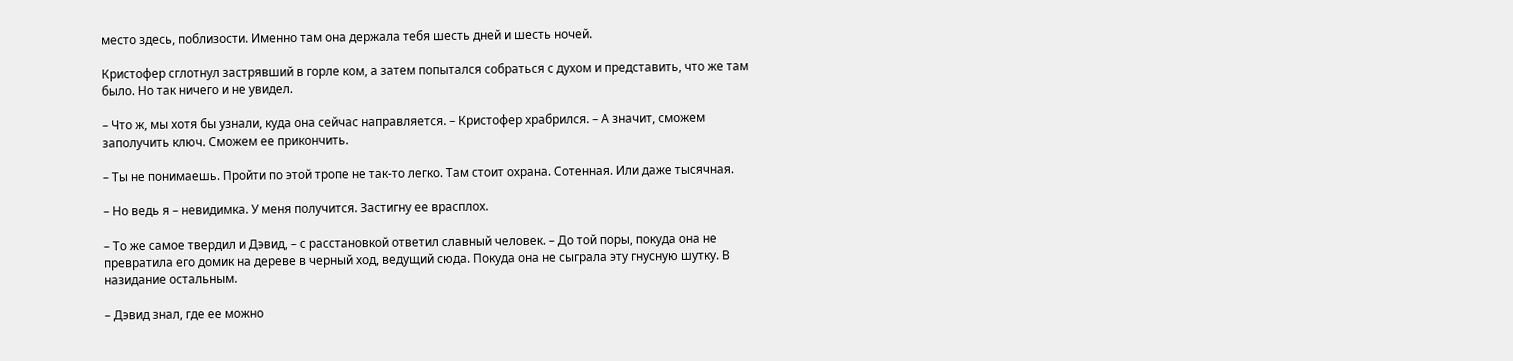место здесь, поблизости. Именно там она держала тебя шесть дней и шесть ночей.

Кристофер сглотнул застрявший в горле ком, а затем попытался собраться с духом и представить, что же там было. Но так ничего и не увидел.

– Что ж, мы хотя бы узнали, куда она сейчас направляется. – Кристофер храбрился. – А значит, сможем заполучить ключ. Сможем ее прикончить.

– Ты не понимаешь. Пройти по этой тропе не так-то легко. Там стоит охрана. Сотенная. Или даже тысячная.

– Но ведь я – невидимка. У меня получится. Застигну ее врасплох.

– То же самое твердил и Дэвид, – с расстановкой ответил славный человек. – До той поры, покуда она не превратила его домик на дереве в черный ход, ведущий сюда. Покуда она не сыграла эту гнусную шутку. В назидание остальным.

– Дэвид знал, где ее можно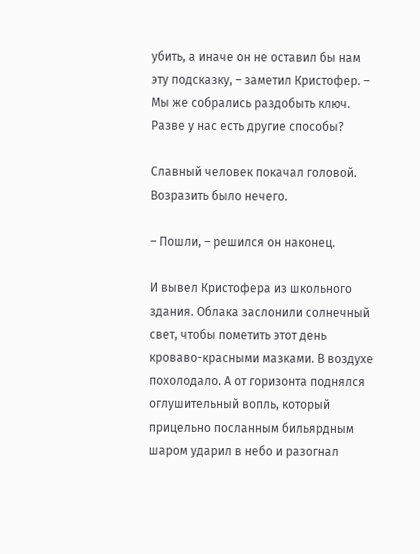убить, а иначе он не оставил бы нам эту подсказку, – заметил Кристофер. – Мы же собрались раздобыть ключ. Разве у нас есть другие способы?

Славный человек покачал головой. Возразить было нечего.

– Пошли, – решился он наконец.

И вывел Кристофера из школьного здания. Облака заслонили солнечный свет, чтобы пометить этот день кроваво-красными мазками. В воздухе похолодало. А от горизонта поднялся оглушительный вопль, который прицельно посланным бильярдным шаром ударил в небо и разогнал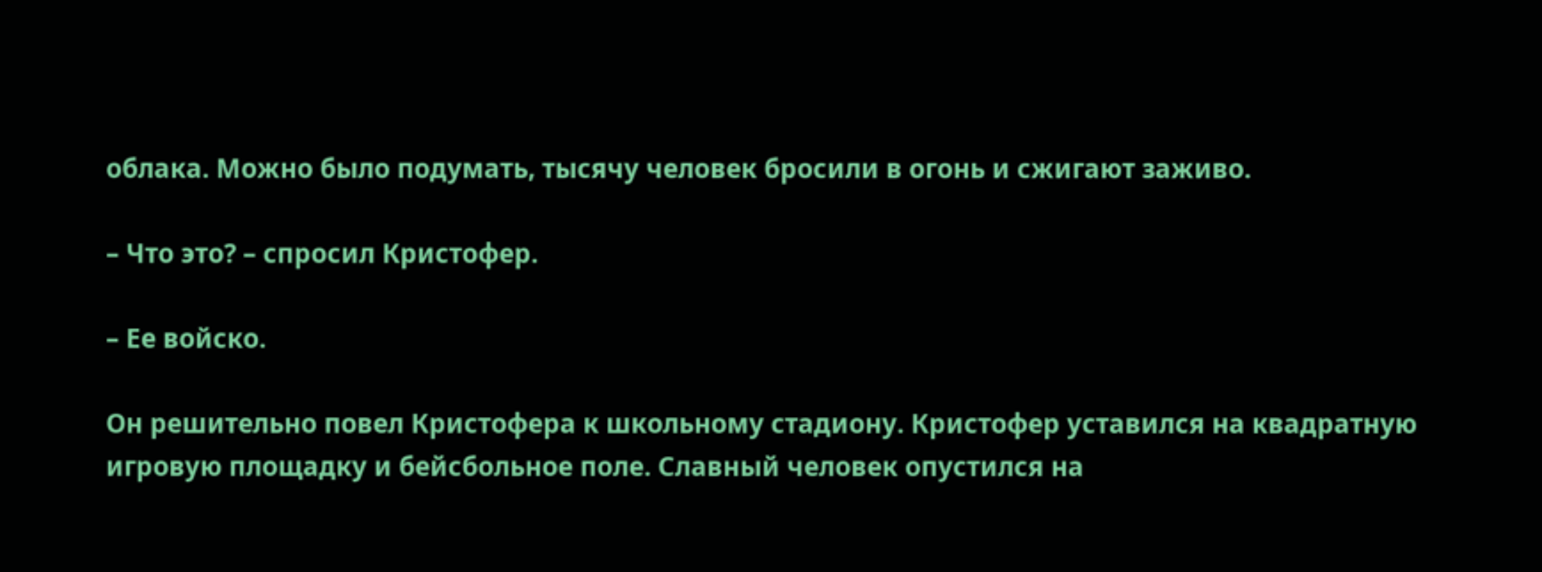облака. Можно было подумать, тысячу человек бросили в огонь и сжигают заживо.

– Что это? – спросил Кристофер.

– Ее войско.

Он решительно повел Кристофера к школьному стадиону. Кристофер уставился на квадратную игровую площадку и бейсбольное поле. Славный человек опустился на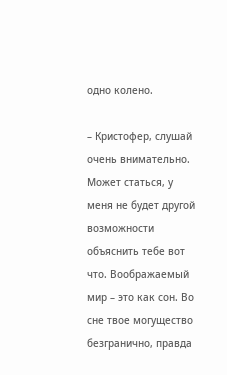одно колено.

– Кристофер, слушай очень внимательно. Может статься, у меня не будет другой возможности объяснить тебе вот что. Воображаемый мир – это как сон. Во сне твое могущество безгранично, правда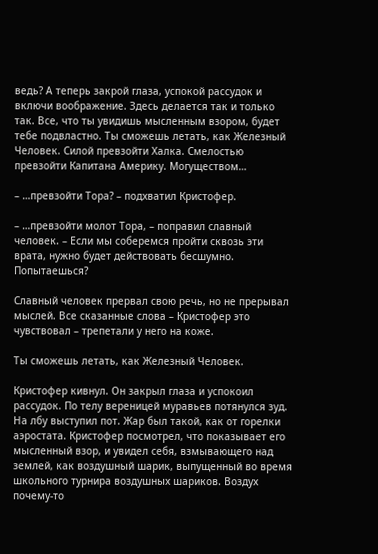ведь? А теперь закрой глаза, успокой рассудок и включи воображение. Здесь делается так и только так. Все, что ты увидишь мысленным взором, будет тебе подвластно. Ты сможешь летать, как Железный Человек. Силой превзойти Халка. Смелостью превзойти Капитана Америку. Могуществом…

– …превзойти Тора? – подхватил Кристофер.

– …превзойти молот Тора, – поправил славный человек. – Если мы соберемся пройти сквозь эти врата, нужно будет действовать бесшумно. Попытаешься?

Славный человек прервал свою речь, но не прерывал мыслей. Все сказанные слова – Кристофер это чувствовал – трепетали у него на коже.

Ты сможешь летать, как Железный Человек.

Кристофер кивнул. Он закрыл глаза и успокоил рассудок. По телу вереницей муравьев потянулся зуд. На лбу выступил пот. Жар был такой, как от горелки аэростата. Кристофер посмотрел, что показывает его мысленный взор, и увидел себя, взмывающего над землей, как воздушный шарик, выпущенный во время школьного турнира воздушных шариков. Воздух почему-то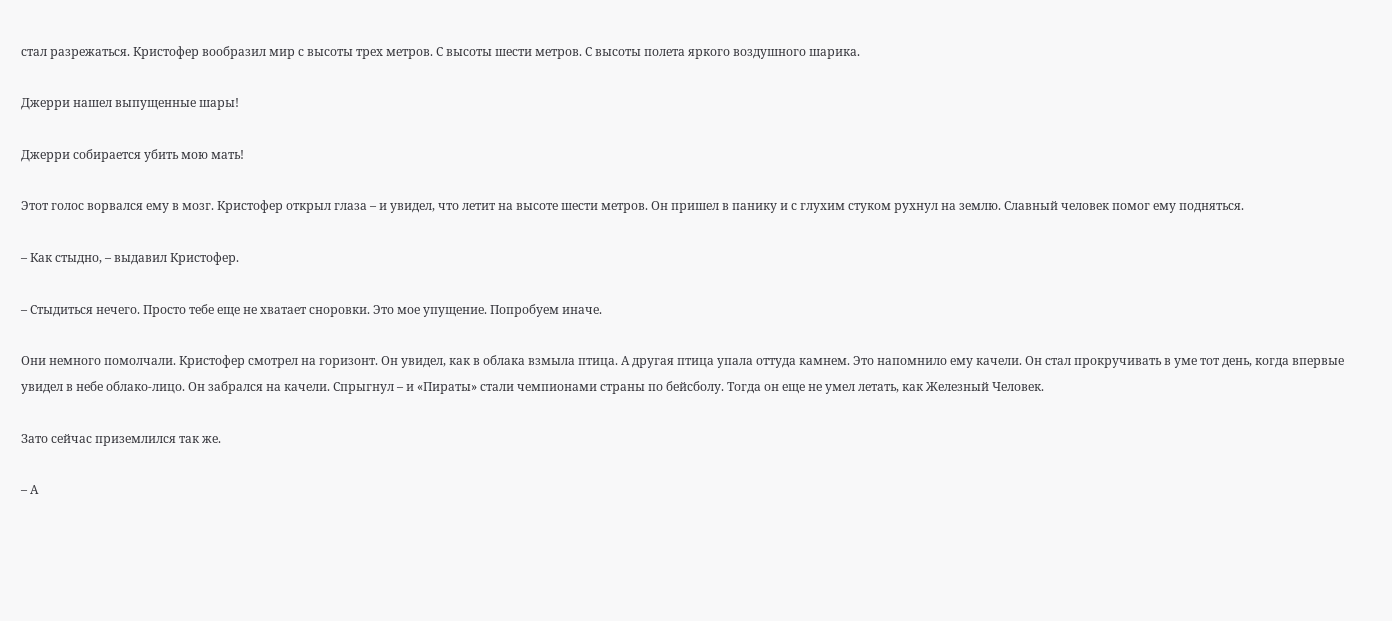стал разрежаться. Кристофер вообразил мир с высоты трех метров. С высоты шести метров. С высоты полета яркого воздушного шарика.

Джерри нашел выпущенные шары!

Джерри собирается убить мою мать!

Этот голос ворвался ему в мозг. Кристофер открыл глаза – и увидел, что летит на высоте шести метров. Он пришел в панику и с глухим стуком рухнул на землю. Славный человек помог ему подняться.

– Как стыдно, – выдавил Кристофер.

– Стыдиться нечего. Просто тебе еще не хватает сноровки. Это мое упущение. Попробуем иначе.

Они немного помолчали. Кристофер смотрел на горизонт. Он увидел, как в облака взмыла птица. А другая птица упала оттуда камнем. Это напомнило ему качели. Он стал прокручивать в уме тот день, когда впервые увидел в небе облако-лицо. Он забрался на качели. Спрыгнул – и «Пираты» стали чемпионами страны по бейсболу. Тогда он еще не умел летать, как Железный Человек.

Зато сейчас приземлился так же.

– А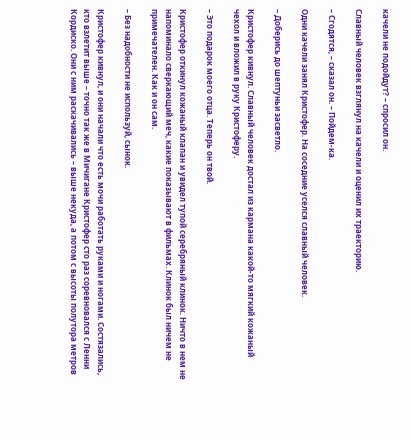качели не подойдут? – спросил он.

Славный человек взглянул на качели и оценил их траекторию.

– Сгодятся, – сказал он. – Пойдем-ка.

Одни качели занял Кристофер. На соседние уселся славный человек.

– Доберись до шептуньи засветло.

Кристофер кивнул. Славный человек достал из кармана какой-то мягкий кожаный чехол и вложил в руку Кристоферу.

– Это подарок моего отца. Теперь он твой.

Кристофер откинул кожаный клапан и увидел тупой серебряный клинок. Ничто в нем не напоминало сверкающий меч, какие показывают в фильмах. Клинок был ничем не примечателен. Как и он сам.

– Без надобности не используй, сынок.

Кристофер кивнул, и они начали что есть мочи работать руками и ногами. Состязались, кто взлетит выше – точно так же в Мичигане Кристофер сто раз соревновался с Ленни Кордиско. Они с ним раскачивались – выше некуда, а потом с высоты полутора метров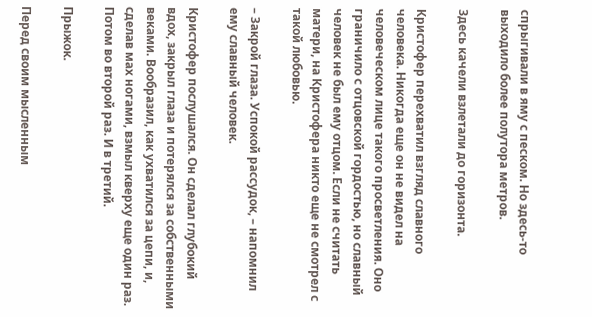спрыгивали в яму с песком. Но здесь-то выходило более полутора метров.

Здесь качели взлетали до горизонта.

Кристофер перехватил взгляд славного человека. Никогда еще он не видел на человеческом лице такого просветления. Оно граничило с отцовской гордостью, но славный человек не был ему отцом. Если не считать матери, на Кристофера никто еще не смотрел с такой любовью.

– Закрой глаза. Успокой рассудок, – напомнил ему славный человек.

Кристофер послушался. Он сделал глубокий вдох, закрыл глаза и потерялся за собственными веками. Вообразил, как ухватился за цепи, и, сделав мах ногами, взмыл кверху еще один раз. Потом во второй раз. И в третий.

Прыжок.

Перед своим мысленным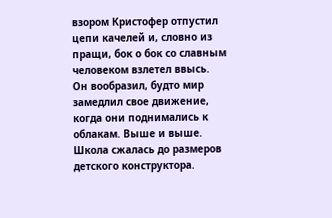взором Кристофер отпустил цепи качелей и, словно из пращи, бок о бок со славным человеком взлетел ввысь. Он вообразил, будто мир замедлил свое движение, когда они поднимались к облакам. Выше и выше. Школа сжалась до размеров детского конструктора.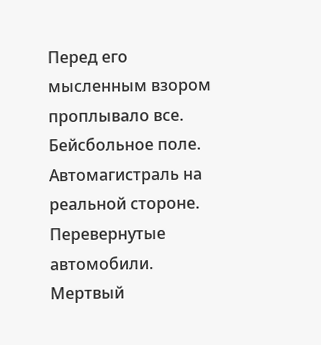Перед его мысленным взором проплывало все. Бейсбольное поле. Автомагистраль на реальной стороне. Перевернутые автомобили. Мертвый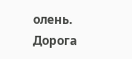олень. Дорога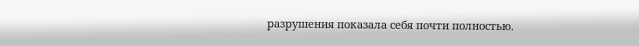разрушения показала себя почти полностью.